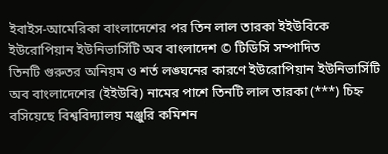ইবাইস-আমেরিকা বাংলাদেশের পর তিন লাল তারকা ইইউবিকে
ইউরোপিয়ান ইউনিভার্সিটি অব বাংলাদেশ © টিডিসি সম্পাদিত
তিনটি গুরুতর অনিয়ম ও শর্ত লঙ্ঘনের কারণে ইউরোপিয়ান ইউনিভার্সিটি অব বাংলাদেশের (ইইউবি) নামের পাশে তিনটি লাল তারকা (***) চিহ্ন বসিয়েছে বিশ্ববিদ্যালয় মঞ্জুরি কমিশন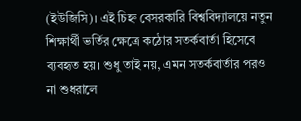(ইউজিসি)। এই চিহ্ন বেসরকারি বিশ্ববিদ্যালয়ে নতুন শিক্ষার্থী ভর্তির ক্ষেত্রে কঠোর সতর্কবার্তা হিসেবে ব্যবহৃত হয়। শুধু তাই নয়, এমন সতর্কবার্তার পরও না শুধরালে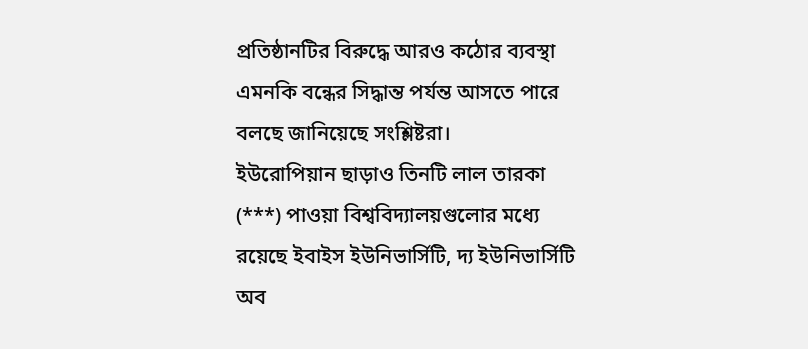প্রতিষ্ঠানটির বিরুদ্ধে আরও কঠোর ব্যবস্থা এমনকি বন্ধের সিদ্ধান্ত পর্যন্ত আসতে পারে বলছে জানিয়েছে সংশ্লিষ্টরা।
ইউরোপিয়ান ছাড়াও তিনটি লাল তারকা (***) পাওয়া বিশ্ববিদ্যালয়গুলোর মধ্যে রয়েছে ইবাইস ইউনিভার্সিটি, দ্য ইউনিভার্সিটি অব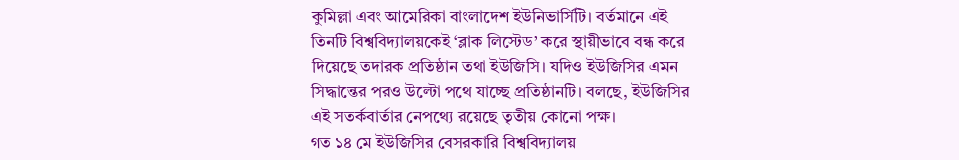কুমিল্লা এবং আমেরিকা বাংলাদেশ ইউনিভার্সিটি। বর্তমানে এই তিনটি বিশ্ববিদ্যালয়কেই ‘ব্লাক লিস্টেড’ করে স্থায়ীভাবে বন্ধ করে দিয়েছে তদারক প্রতিষ্ঠান তথা ইউজিসি। যদিও ইউজিসির এমন সিদ্ধান্তের পরও উল্টো পথে যাচ্ছে প্রতিষ্ঠানটি। বলছে, ইউজিসির এই সতর্কবার্তার নেপথ্যে রয়েছে তৃতীয় কোনো পক্ষ।
গত ১৪ মে ইউজিসির বেসরকারি বিশ্ববিদ্যালয়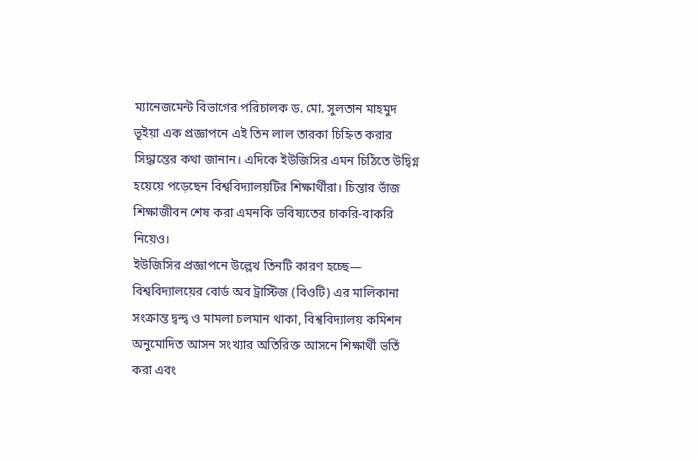ম্যানেজমেন্ট বিভাগের পরিচালক ড. মো. সুলতান মাহমুদ ভূইয়া এক প্রজ্ঞাপনে এই তিন লাল তারকা চিহ্নিত করার সিদ্ধান্তের কথা জানান। এদিকে ইউজিসির এমন চিঠিতে উদ্বিগ্ন হয়েয়ে পড়েছেন বিশ্ববিদ্যালয়টির শিক্ষার্থীরা। চিন্তার ভাঁজ শিক্ষাজীবন শেষ করা এমনকি ভবিষ্যতের চাকরি-বাকরি নিয়েও।
ইউজিসির প্রজ্ঞাপনে উল্লেখ তিনটি কারণ হচ্ছে— বিশ্ববিদ্যালয়ের বোর্ড অব ট্রাস্টিজ (বিওটি) এর মালিকানা সংক্রান্ত দ্বন্দ্ব ও মামলা চলমান থাকা, বিশ্ববিদ্যালয় কমিশন অনুমোদিত আসন সংখ্যার অতিরিক্ত আসনে শিক্ষার্থী ভর্তি করা এবং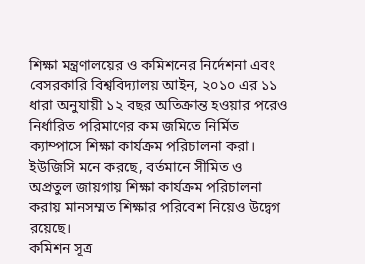শিক্ষা মন্ত্রণালয়ের ও কমিশনের নির্দেশনা এবং বেসরকারি বিশ্ববিদ্যালয় আইন, ২০১০ এর ১১ ধারা অনুযায়ী ১২ বছর অতিক্রান্ত হওয়ার পরেও নির্ধারিত পরিমাণের কম জমিতে নির্মিত ক্যাম্পাসে শিক্ষা কার্যক্রম পরিচালনা করা। ইউজিসি মনে করছে, বর্তমানে সীমিত ও অপ্রতুল জায়গায় শিক্ষা কার্যক্রম পরিচালনা করায় মানসম্মত শিক্ষার পরিবেশ নিয়েও উদ্বেগ রয়েছে।
কমিশন সূত্র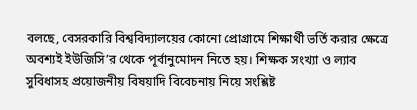বলছে, বেসরকারি বিশ্ববিদ্যালয়ের কোনো প্রোগ্রামে শিক্ষার্থী ভর্তি করার ক্ষেত্রে অবশ্যই ইউজিসি’র থেকে পূর্বানুমোদন নিতে হয়। শিক্ষক সংখ্যা ও ল্যাব সুবিধাসহ প্রয়োজনীয় বিষয়াদি বিবেচনায় নিয়ে সংশ্লিষ্ট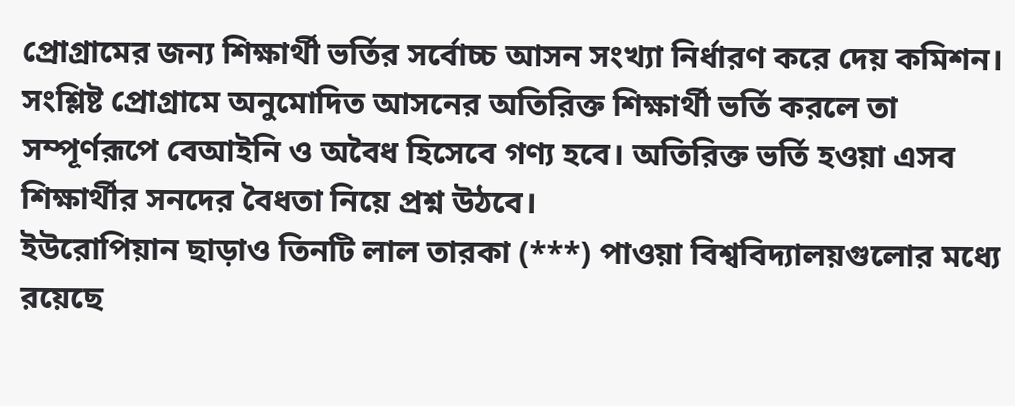প্রোগ্রামের জন্য শিক্ষার্থী ভর্তির সর্বোচ্চ আসন সংখ্যা নির্ধারণ করে দেয় কমিশন। সংশ্লিষ্ট প্রোগ্রামে অনুমোদিত আসনের অতিরিক্ত শিক্ষার্থী ভর্তি করলে তা সম্পূর্ণরূপে বেআইনি ও অবৈধ হিসেবে গণ্য হবে। অতিরিক্ত ভর্তি হওয়া এসব শিক্ষার্থীর সনদের বৈধতা নিয়ে প্রশ্ন উঠবে।
ইউরোপিয়ান ছাড়াও তিনটি লাল তারকা (***) পাওয়া বিশ্ববিদ্যালয়গুলোর মধ্যে রয়েছে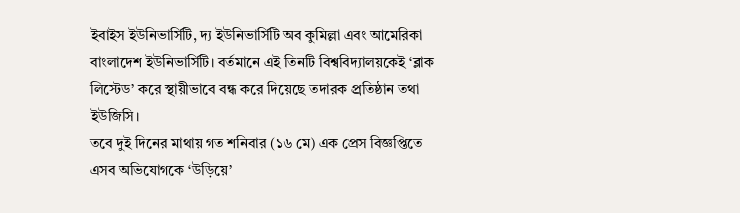ইবাইস ইউনিভার্সিটি, দ্য ইউনিভার্সিটি অব কুমিল্লা এবং আমেরিকা বাংলাদেশ ইউনিভার্সিটি। বর্তমানে এই তিনটি বিশ্ববিদ্যালয়কেই ‘ব্লাক লিস্টেড’ করে স্থায়ীভাবে বন্ধ করে দিয়েছে তদারক প্র্রতিষ্ঠান তথা ইউজিসি।
তবে দুই দিনের মাথায় গত শনিবার (১৬ মে) এক প্রেস বিজ্ঞপ্তিতে এসব অভিযোগকে ‘উড়িয়ে’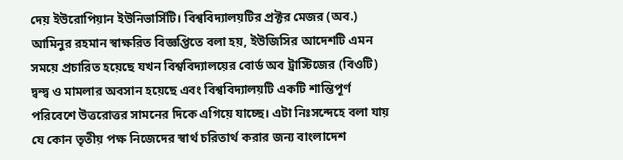দেয় ইউরোপিয়ান ইউনিভার্সিটি। বিশ্ববিদ্যালয়টির প্রক্টর মেজর (অব.) আমিনুর রহমান স্বাক্ষরিত বিজ্ঞপ্তিতে বলা হয়, ইউজিসির আদেশটি এমন সময়ে প্রচারিত হয়েছে যখন বিশ্ববিদ্যালয়ের বোর্ড অব ট্রাস্টিজের (বিওটি) দ্বন্দ্ব ও মামলার অবসান হয়েছে এবং বিশ্ববিদ্যালয়টি একটি শান্তিপূর্ণ পরিবেশে উত্তরোত্তর সামনের দিকে এগিয়ে যাচ্ছে। এটা নিঃসন্দেহে বলা যায় যে কোন তৃতীয় পক্ষ নিজেদের স্বার্থ চরিতার্থ করার জন্য বাংলাদেশ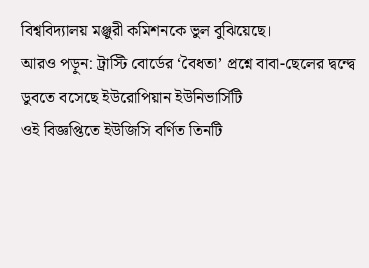বিশ্ববিদ্যালয় মঞ্জুরী কমিশনকে ভুল বুঝিয়েছে।
আরও পড়ুন: ট্রাস্টি বোর্ডের ‘বৈধতা’ প্রশ্নে বাবা-ছেলের দ্বন্দ্বে ডুবতে বসেছে ইউরোপিয়ান ইউনিভার্সিটি
ওই বিজ্ঞপ্তিতে ইউজিসি বর্ণিত তিনটি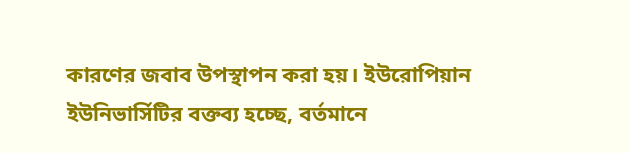কারণের জবাব উপস্থাপন করা হয়। ইউরোপিয়ান ইউনিভার্সিটির বক্তব্য হচ্ছে, বর্তমানে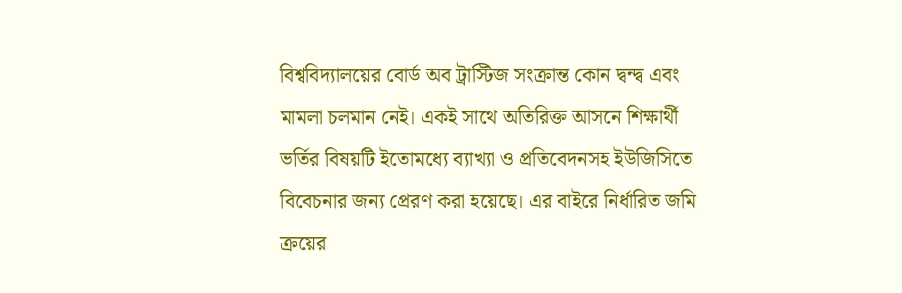বিশ্ববিদ্যালয়ের বোর্ড অব ট্রাস্টিজ সংক্রান্ত কোন দ্বন্দ্ব এবং মামলা চলমান নেই। একই সাথে অতিরিক্ত আসনে শিক্ষার্থী ভর্তির বিষয়টি ইতোমধ্যে ব্যাখ্যা ও প্রতিবেদনসহ ইউজিসিতে বিবেচনার জন্য প্রেরণ করা হয়েছে। এর বাইরে নির্ধারিত জমি ক্রয়ের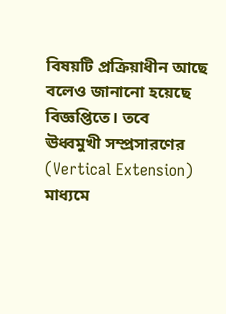বিষয়টি প্রক্রিয়াধীন আছে বলেও জানানো হয়েছে বিজ্ঞপ্তিতে। তবে ঊধ্বমুখী সম্প্রসারণের (Vertical Extension) মাধ্যমে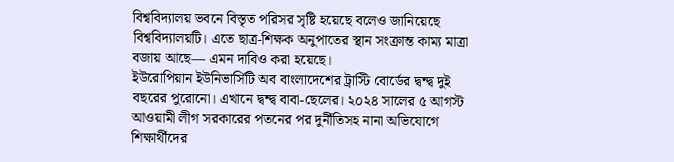বিশ্ববিদ্যালয় ভবনে বিস্তৃত পরিসর সৃষ্টি হয়েছে বলেও জানিয়েছে বিশ্ববিদ্যালয়টি। এতে ছাত্র-শিক্ষক অনুপাতের স্থান সংক্রান্ত কাম্য মাত্রা বজায় আছে— এমন দাবিও করা হয়েছে।
ইউরোপিয়ান ইউনিভার্সিটি অব বাংলাদেশের ট্রাস্টি বোর্ডের দ্বন্দ্ব দুই বছরের পুরোনো। এখানে দ্বন্দ্ব বাবা-ছেলের। ২০২৪ সালের ৫ আগস্ট আওয়ামী লীগ সরকারের পতনের পর দুর্নীতিসহ নানা অভিযোগে শিক্ষার্থীদের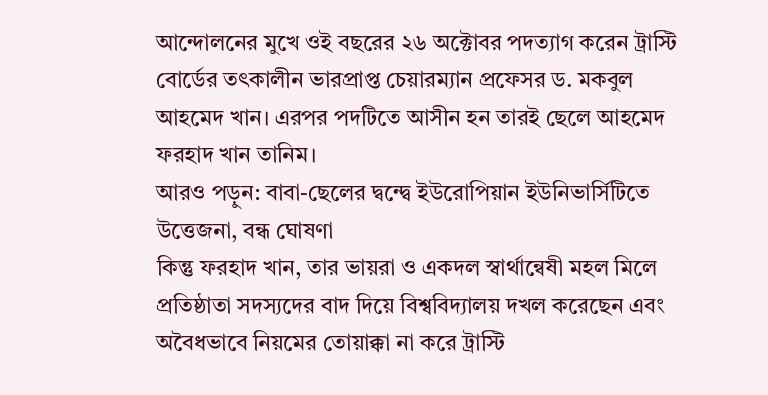আন্দোলনের মুখে ওই বছরের ২৬ অক্টোবর পদত্যাগ করেন ট্রাস্টি বোর্ডের তৎকালীন ভারপ্রাপ্ত চেয়ারম্যান প্রফেসর ড. মকবুল আহমেদ খান। এরপর পদটিতে আসীন হন তারই ছেলে আহমেদ ফরহাদ খান তানিম।
আরও পড়ুন: বাবা-ছেলের দ্বন্দ্বে ইউরোপিয়ান ইউনিভার্সিটিতে উত্তেজনা, বন্ধ ঘোষণা
কিন্তু ফরহাদ খান, তার ভায়রা ও একদল স্বার্থান্বেষী মহল মিলে প্রতিষ্ঠাতা সদস্যদের বাদ দিয়ে বিশ্ববিদ্যালয় দখল করেছেন এবং অবৈধভাবে নিয়মের তোয়াক্কা না করে ট্রাস্টি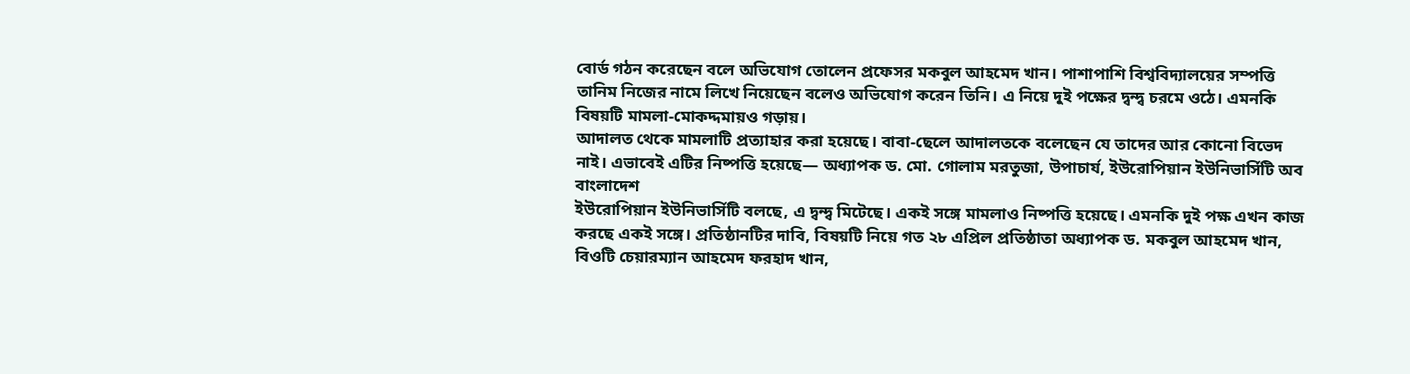বোর্ড গঠন করেছেন বলে অভিযোগ তোলেন প্রফেসর মকবুল আহমেদ খান। পাশাপাশি বিশ্ববিদ্যালয়ের সম্পত্তি তানিম নিজের নামে লিখে নিয়েছেন বলেও অভিযোগ করেন তিনি। এ নিয়ে দুই পক্ষের দ্বন্দ্ব চরমে ওঠে। এমনকি বিষয়টি মামলা-মোকদ্দমায়ও গড়ায়।
আদালত থেকে মামলাটি প্রত্যাহার করা হয়েছে। বাবা-ছেলে আদালতকে বলেছেন যে তাদের আর কোনো বিভেদ নাই। এভাবেই এটির নিষ্পত্তি হয়েছে— অধ্যাপক ড. মো. গোলাম মরতুজা, উপাচার্য, ইউরোপিয়ান ইউনিভার্সিটি অব বাংলাদেশ
ইউরোপিয়ান ইউনিভার্সিটি বলছে, এ দ্বন্দ্ব মিটেছে। একই সঙ্গে মামলাও নিষ্পত্তি হয়েছে। এমনকি দুই পক্ষ এখন কাজ করছে একই সঙ্গে। প্রতিষ্ঠানটির দাবি, বিষয়টি নিয়ে গত ২৮ এপ্রিল প্রতিষ্ঠাতা অধ্যাপক ড. মকবুল আহমেদ খান, বিওটি চেয়ারম্যান আহমেদ ফরহাদ খান,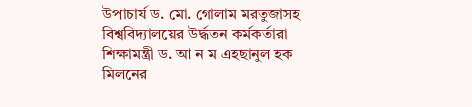উপাচার্য ড. মো. গোলাম মরতুজাসহ বিশ্ববিদ্যালয়ের উর্দ্ধতন কর্মকর্তারা শিক্ষামন্ত্রী ড. আ ন ম এহছানুল হক মিলনের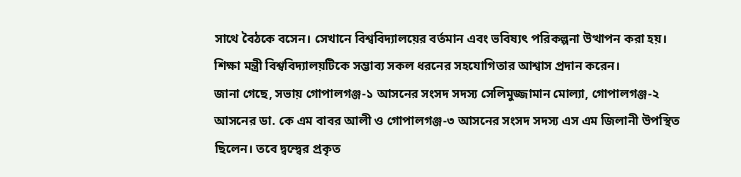সাথে বৈঠকে বসেন। সেখানে বিশ্ববিদ্যালয়ের বর্তমান এবং ভবিষ্যৎ পরিকল্পনা উত্থাপন করা হয়। শিক্ষা মন্ত্রী বিশ্ববিদ্যালয়টিকে সম্ভাব্য সকল ধরনের সহযোগিতার আশ্বাস প্রদান করেন।
জানা গেছে, সভায় গোপালগঞ্জ-১ আসনের সংসদ সদস্য সেলিমুজ্জামান মোল্যা, গোপালগঞ্জ-২ আসনের ডা. কে এম বাবর আলী ও গোপালগঞ্জ-৩ আসনের সংসদ সদস্য এস এম জিলানী উপস্থিত ছিলেন। তবে দ্বন্দ্বের প্রকৃত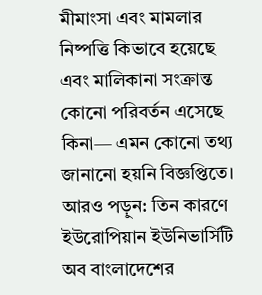মীমাংসা এবং মামলার নিষ্পত্তি কিভাবে হয়েছে এবং মালিকানা সংক্রান্ত কোনো পরিবর্তন এসেছে কিনা— এমন কোনো তথ্য জানানো হয়নি বিজ্ঞপ্তিতে।
আরও পড়ুন: তিন কারণে ইউরোপিয়ান ইউনিভার্সিটি অব বাংলাদেশের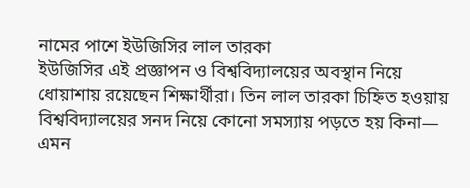নামের পাশে ইউজিসির লাল তারকা
ইউজিসির এই প্রজ্ঞাপন ও বিশ্ববিদ্যালয়ের অবস্থান নিয়ে ধোয়াশায় রয়েছেন শিক্ষার্থীরা। তিন লাল তারকা চিহ্নিত হওয়ায় বিশ্ববিদ্যালয়ের সনদ নিয়ে কোনো সমস্যায় পড়তে হয় কিনা— এমন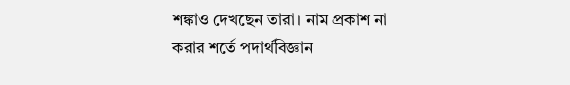শঙ্কাও দেখছেন তারা। নাম প্রকাশ না করার শর্তে পদার্থবিজ্ঞান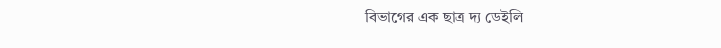বিভাগের এক ছাত্র দ্য ডেইলি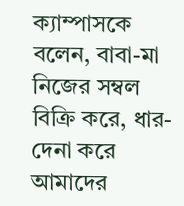ক্যাম্পাসকে বলেন, বাবা-মা নিজের সম্বল বিক্রি করে, ধার-দেনা করে আমাদের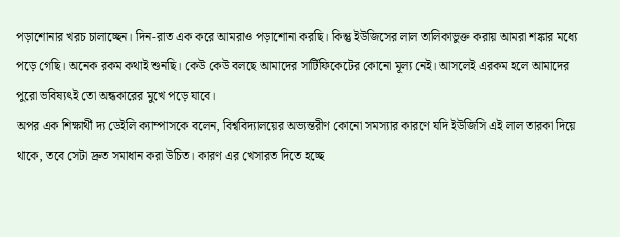পড়াশোনার খরচ চালাচ্ছেন। দিন-রাত এক করে আমরাও পড়াশোনা করছি। কিন্তু ইউজিসের লাল তালিকাভুক্ত করায় আমরা শঙ্কার মধ্যে পড়ে গেছি। অনেক রকম কথাই শুনছি। কেউ কেউ বলছে আমাদের সার্টিফিকেটের কোনো মূল্য নেই। আসলেই এরকম হলে আমাদের পুরো ভবিষ্যৎই তো অন্ধকারের মুখে পড়ে যাবে।
অপর এক শিক্ষার্থী দ্য ডেইলি ক্যাম্পাসকে বলেন, বিশ্ববিদ্যালয়ের অভ্যন্তরীণ কোনো সমস্যার কারণে যদি ইউজিসি এই লাল তারকা দিয়ে থাকে, তবে সেটা দ্রুত সমাধান করা উচিত। কারণ এর খেসারত দিতে হচ্ছে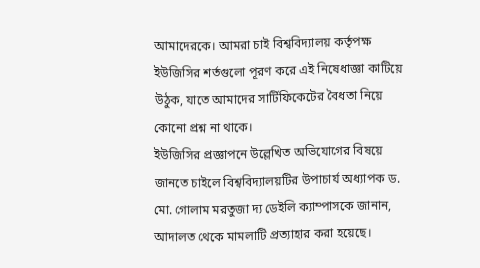আমাদেরকে। আমরা চাই বিশ্ববিদ্যালয় কর্তৃপক্ষ ইউজিসির শর্তগুলো পূরণ করে এই নিষেধাজ্ঞা কাটিয়ে উঠুক, যাতে আমাদের সার্টিফিকেটের বৈধতা নিয়ে কোনো প্রশ্ন না থাকে।
ইউজিসির প্রজ্ঞাপনে উল্লেখিত অভিযোগের বিষয়ে জানতে চাইলে বিশ্ববিদ্যালয়টির উপাচার্য অধ্যাপক ড. মো. গোলাম মরতুজা দ্য ডেইলি ক্যাম্পাসকে জানান, আদালত থেকে মামলাটি প্রত্যাহার করা হয়েছে।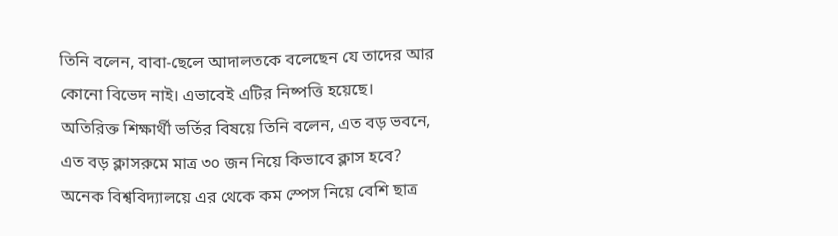তিনি বলেন, বাবা-ছেলে আদালতকে বলেছেন যে তাদের আর কোনো বিভেদ নাই। এভাবেই এটির নিষ্পত্তি হয়েছে।
অতিরিক্ত শিক্ষার্থী ভর্তির বিষয়ে তিনি বলেন, এত বড় ভবনে, এত বড় ক্লাসরুমে মাত্র ৩০ জন নিয়ে কিভাবে ক্লাস হবে? অনেক বিশ্ববিদ্যালয়ে এর থেকে কম স্পেস নিয়ে বেশি ছাত্র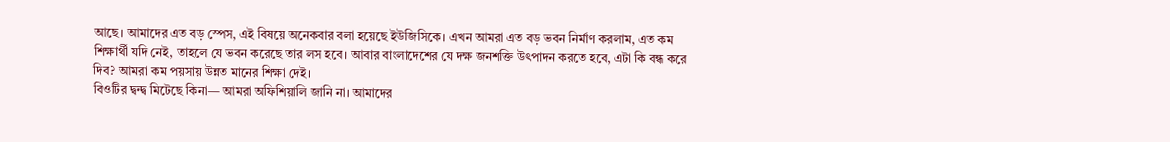আছে। আমাদের এত বড় স্পেস, এই বিষয়ে অনেকবার বলা হয়েছে ইউজিসিকে। এখন আমরা এত বড় ভবন নির্মাণ করলাম, এত কম শিক্ষার্থী যদি নেই, তাহলে যে ভবন করেছে তার লস হবে। আবার বাংলাদেশের যে দক্ষ জনশক্তি উৎপাদন করতে হবে, এটা কি বন্ধ করে দিব? আমরা কম পয়সায় উন্নত মানের শিক্ষা দেই।
বিওটির দ্বন্দ্ব মিটেছে কিনা— আমরা অফিশিয়ালি জানি না। আমাদের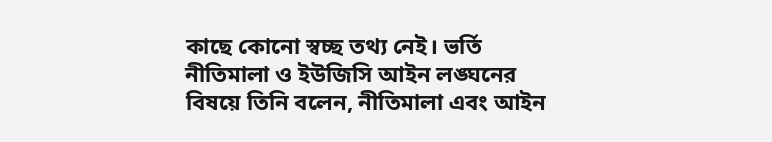কাছে কোনো স্বচ্ছ তথ্য নেই। ভর্তি নীতিমালা ও ইউজিসি আইন লঙ্ঘনের বিষয়ে তিনি বলেন, নীতিমালা এবং আইন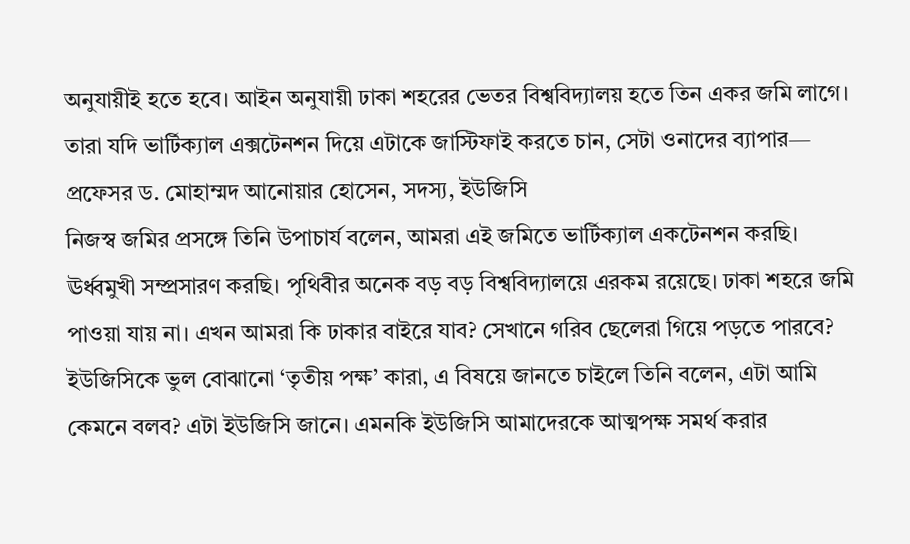অনুযায়ীই হতে হবে। আইন অনুযায়ী ঢাকা শহরের ভেতর বিশ্ববিদ্যালয় হতে তিন একর জমি লাগে। তারা যদি ভার্টিক্যাল এক্সটেনশন দিয়ে এটাকে জাস্টিফাই করতে চান, সেটা ওনাদের ব্যাপার— প্রফেসর ড. মোহাম্মদ আনোয়ার হোসেন, সদস্য, ইউজিসি
নিজস্ব জমির প্রসঙ্গে তিনি উপাচার্য বলেন, আমরা এই জমিতে ভার্টিক্যাল একটেনশন করছি। ঊর্ধ্বমুখী সম্প্রসারণ করছি। পৃথিবীর অনেক বড় বড় বিশ্ববিদ্যালয়ে এরকম রয়েছে। ঢাকা শহরে জমি পাওয়া যায় না। এখন আমরা কি ঢাকার বাইরে যাব? সেখানে গরিব ছেলেরা গিয়ে পড়তে পারবে?
ইউজিসিকে ভুল বোঝানো ‘তৃতীয় পক্ষ’ কারা, এ বিষয়ে জানতে চাইলে তিনি বলেন, এটা আমি কেমনে বলব? এটা ইউজিসি জানে। এমনকি ইউজিসি আমাদেরকে আত্মপক্ষ সমর্থ করার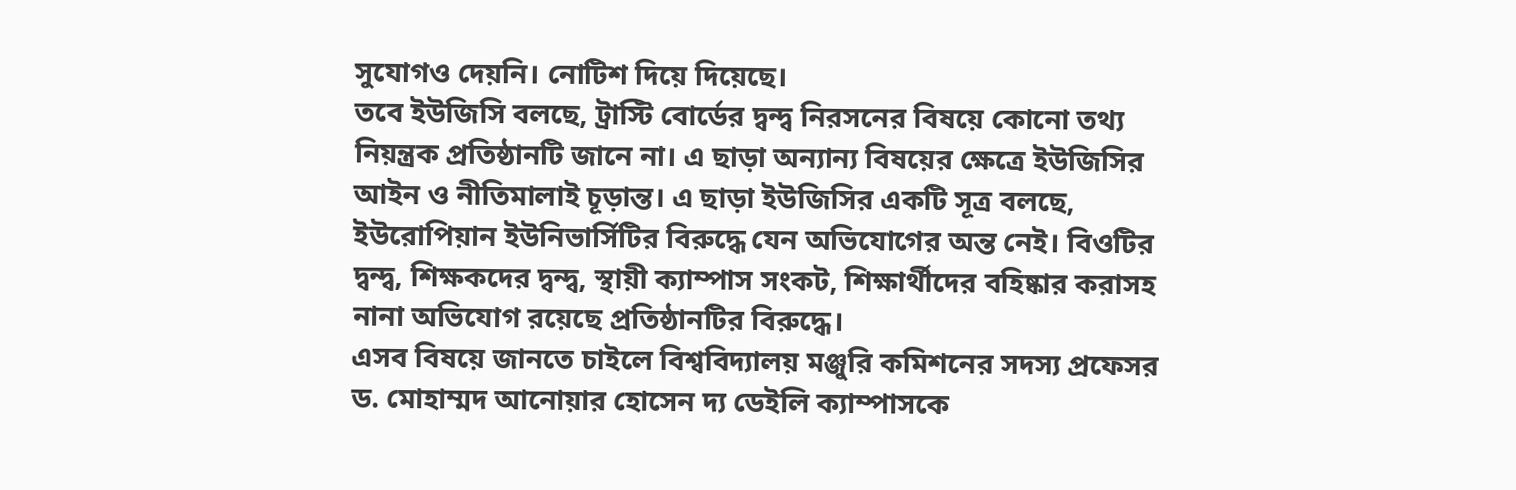সুযোগও দেয়নি। নোটিশ দিয়ে দিয়েছে।
তবে ইউজিসি বলছে, ট্রাস্টি বোর্ডের দ্বন্দ্ব নিরসনের বিষয়ে কোনো তথ্য নিয়ন্ত্রক প্রতিষ্ঠানটি জানে না। এ ছাড়া অন্যান্য বিষয়ের ক্ষেত্রে ইউজিসির আইন ও নীতিমালাই চূড়ান্ত। এ ছাড়া ইউজিসির একটি সূত্র বলছে, ইউরোপিয়ান ইউনিভার্সিটির বিরুদ্ধে যেন অভিযোগের অন্ত নেই। বিওটির দ্বন্দ্ব, শিক্ষকদের দ্বন্দ্ব, স্থায়ী ক্যাম্পাস সংকট, শিক্ষার্থীদের বহিষ্কার করাসহ নানা অভিযোগ রয়েছে প্রতিষ্ঠানটির বিরুদ্ধে।
এসব বিষয়ে জানতে চাইলে বিশ্ববিদ্যালয় মঞ্জুরি কমিশনের সদস্য প্রফেসর ড. মোহাম্মদ আনোয়ার হোসেন দ্য ডেইলি ক্যাম্পাসকে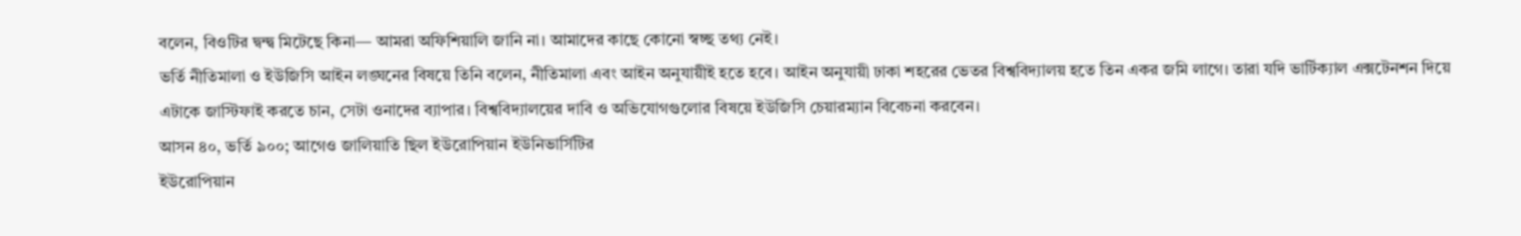বলেন, বিওটির দ্বন্দ্ব মিটেছে কিনা— আমরা অফিশিয়ালি জানি না। আমাদের কাছে কোনো স্বচ্ছ তথ্য নেই।
ভর্তি নীতিমালা ও ইউজিসি আইন লঙ্ঘনের বিষয়ে তিনি বলেন, নীতিমালা এবং আইন অনুযায়ীই হতে হবে। আইন অনুযায়ী ঢাকা শহরের ভেতর বিশ্ববিদ্যালয় হতে তিন একর জমি লাগে। তারা যদি ভার্টিক্যাল এক্সটেনশন দিয়ে এটাকে জাস্টিফাই করতে চান, সেটা ওনাদের ব্যাপার। বিশ্ববিদ্যালয়ের দাবি ও অভিযোগগুলোর বিষয়ে ইউজিসি চেয়ারম্যান বিবেচনা করবেন।
আসন ৪০, ভর্তি ৯০০; আগেও জালিয়াতি ছিল ইউরোপিয়ান ইউনিভার্সিটির
ইউরোপিয়ান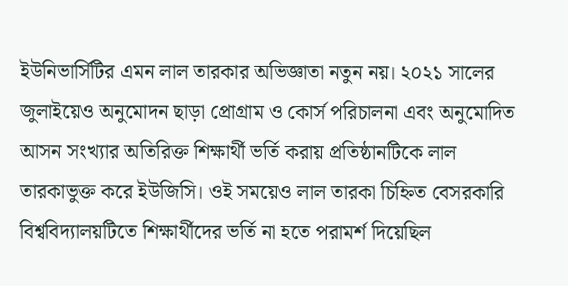ইউনিভার্সিটির এমন লাল তারকার অভিজ্ঞাতা নতুন নয়। ২০২১ সালের জুলাইয়েও অনুমোদন ছাড়া প্রোগ্রাম ও কোর্স পরিচালনা এবং অনুমোদিত আসন সংখ্যার অতিরিক্ত শিক্ষার্থী ভর্তি করায় প্রতিষ্ঠানটিকে লাল তারকাভুক্ত করে ইউজিসি। ওই সময়েও লাল তারকা চিহ্নিত বেসরকারি বিশ্ববিদ্যালয়টিতে শিক্ষার্থীদের ভর্তি না হতে পরামর্শ দিয়েছিল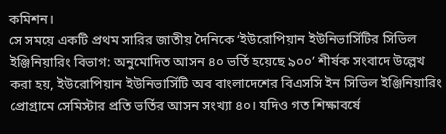কমিশন।
সে সময়ে একটি প্রথম সারির জাতীয় দৈনিকে ‘ইউরোপিয়ান ইউনিভার্সিটির সিভিল ইঞ্জিনিয়ারিং বিভাগ: অনুমোদিত আসন ৪০ ভর্তি হয়েছে ৯০০’ শীর্ষক সংবাদে উল্লেখ করা হয়, ইউরোপিয়ান ইউনিভার্সিটি অব বাংলাদেশের বিএসসি ইন সিভিল ইঞ্জিনিয়ারিং প্রোগ্রামে সেমিস্টার প্রতি ভর্তির আসন সংখ্যা ৪০। যদিও গত শিক্ষাবর্ষে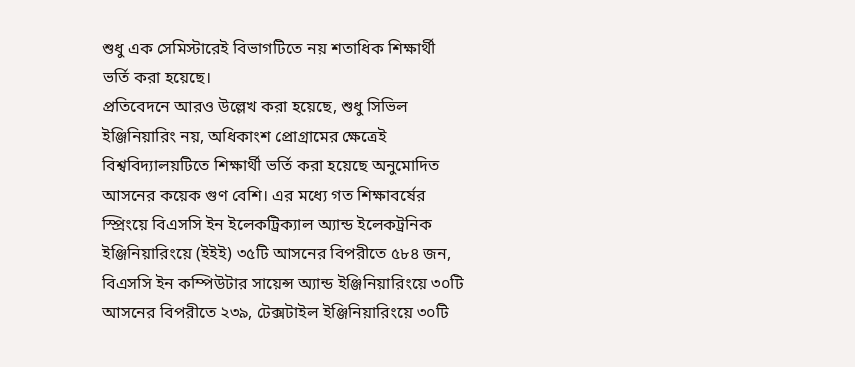শুধু এক সেমিস্টারেই বিভাগটিতে নয় শতাধিক শিক্ষার্থী ভর্তি করা হয়েছে।
প্রতিবেদনে আরও উল্লেখ করা হয়েছে, শুধু সিভিল ইঞ্জিনিয়ারিং নয়, অধিকাংশ প্রোগ্রামের ক্ষেত্রেই বিশ্ববিদ্যালয়টিতে শিক্ষার্থী ভর্তি করা হয়েছে অনুমোদিত আসনের কয়েক গুণ বেশি। এর মধ্যে গত শিক্ষাবর্ষের স্প্রিংয়ে বিএসসি ইন ইলেকট্রিক্যাল অ্যান্ড ইলেকট্রনিক ইঞ্জিনিয়ারিংয়ে (ইইই) ৩৫টি আসনের বিপরীতে ৫৮৪ জন, বিএসসি ইন কম্পিউটার সায়েন্স অ্যান্ড ইঞ্জিনিয়ারিংয়ে ৩০টি আসনের বিপরীতে ২৩৯, টেক্সটাইল ইঞ্জিনিয়ারিংয়ে ৩০টি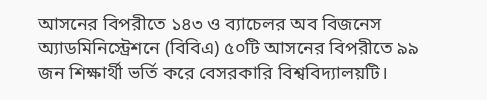আসনের বিপরীতে ১৪৩ ও ব্যাচেলর অব বিজনেস অ্যাডমিনিস্ট্রেশনে (বিবিএ) ৫০টি আসনের বিপরীতে ৯৯ জন শিক্ষার্থী ভর্তি করে বেসরকারি বিশ্ববিদ্যালয়টি।